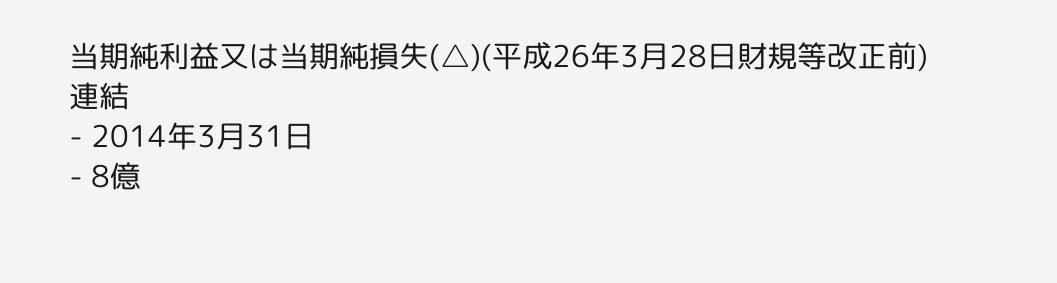当期純利益又は当期純損失(△)(平成26年3月28日財規等改正前)
連結
- 2014年3月31日
- 8億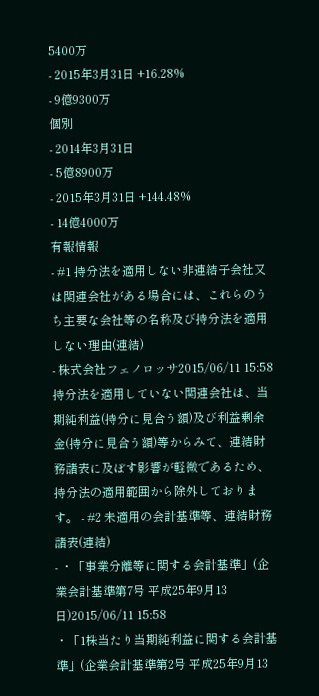5400万
- 2015年3月31日 +16.28%
- 9億9300万
個別
- 2014年3月31日
- 5億8900万
- 2015年3月31日 +144.48%
- 14億4000万
有報情報
- #1 持分法を適用しない非連結子会社又は関連会社がある場合には、これらのうち主要な会社等の名称及び持分法を適用しない理由(連結)
- 株式会社フェノロッサ2015/06/11 15:58
持分法を適用していない関連会社は、当期純利益(持分に見合う額)及び利益剰余金(持分に見合う額)等からみて、連結財務諸表に及ぼす影響が軽微であるため、持分法の適用範囲から除外しております。 - #2 未適用の会計基準等、連結財務諸表(連結)
- ・「事業分離等に関する会計基準」(企業会計基準第7号 平成25年9月13日)2015/06/11 15:58
・「1株当たり当期純利益に関する会計基準」(企業会計基準第2号 平成25年9月13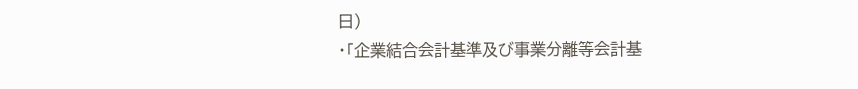日)
・「企業結合会計基準及び事業分離等会計基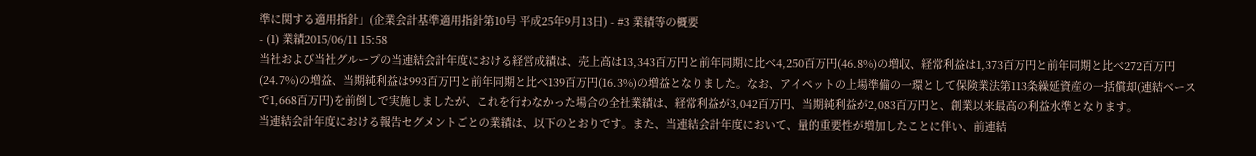準に関する適用指針」(企業会計基準適用指針第10号 平成25年9月13日) - #3 業績等の概要
- (1) 業績2015/06/11 15:58
当社および当社グループの当連結会計年度における経営成績は、売上高は13,343百万円と前年同期に比べ4,250百万円(46.8%)の増収、経常利益は1,373百万円と前年同期と比べ272百万円(24.7%)の増益、当期純利益は993百万円と前年同期と比べ139百万円(16.3%)の増益となりました。なお、アイペットの上場準備の一環として保険業法第113条繰延資産の一括償却(連結ベースで1,668百万円)を前倒しで実施しましたが、これを行わなかった場合の全社業績は、経常利益が3,042百万円、当期純利益が2,083百万円と、創業以来最高の利益水準となります。
当連結会計年度における報告セグメントごとの業績は、以下のとおりです。また、当連結会計年度において、量的重要性が増加したことに伴い、前連結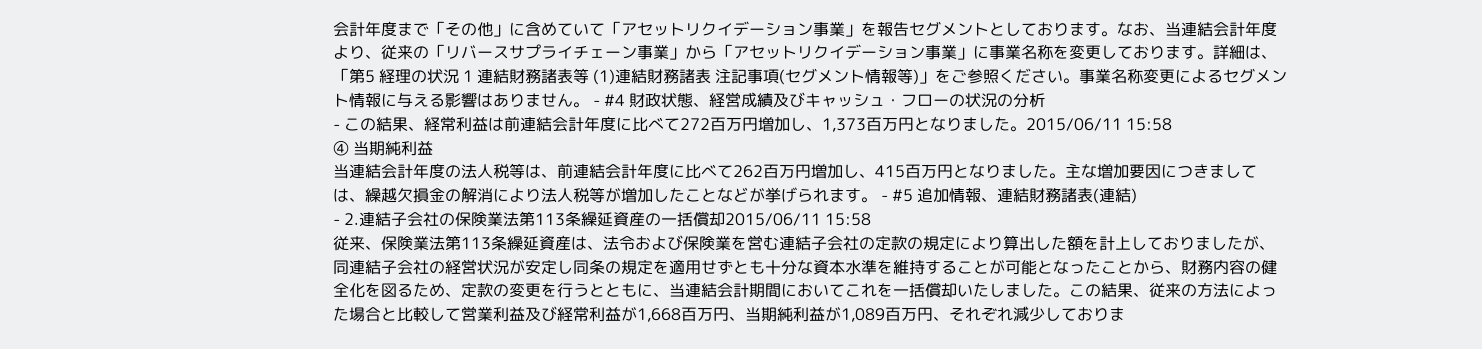会計年度まで「その他」に含めていて「アセットリクイデーション事業」を報告セグメントとしております。なお、当連結会計年度より、従来の「リバースサプライチェーン事業」から「アセットリクイデーション事業」に事業名称を変更しております。詳細は、「第5 経理の状況 1 連結財務諸表等 (1)連結財務諸表 注記事項(セグメント情報等)」をご参照ください。事業名称変更によるセグメント情報に与える影響はありません。 - #4 財政状態、経営成績及びキャッシュ・フローの状況の分析
- この結果、経常利益は前連結会計年度に比べて272百万円増加し、1,373百万円となりました。2015/06/11 15:58
④ 当期純利益
当連結会計年度の法人税等は、前連結会計年度に比べて262百万円増加し、415百万円となりました。主な増加要因につきましては、繰越欠損金の解消により法人税等が増加したことなどが挙げられます。 - #5 追加情報、連結財務諸表(連結)
- 2.連結子会社の保険業法第113条繰延資産の一括償却2015/06/11 15:58
従来、保険業法第113条繰延資産は、法令および保険業を営む連結子会社の定款の規定により算出した額を計上しておりましたが、同連結子会社の経営状況が安定し同条の規定を適用せずとも十分な資本水準を維持することが可能となったことから、財務内容の健全化を図るため、定款の変更を行うとともに、当連結会計期間においてこれを一括償却いたしました。この結果、従来の方法によった場合と比較して営業利益及び経常利益が1,668百万円、当期純利益が1,089百万円、それぞれ減少しておりま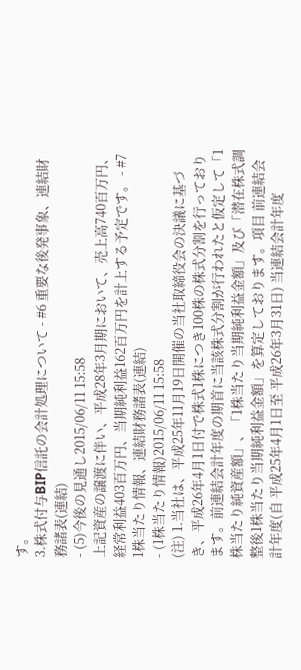す。
3.株式付与BIP信託の会計処理について - #6 重要な後発事象、連結財務諸表(連結)
- (5)今後の見通し2015/06/11 15:58
上記資産の譲渡に伴い、平成28年3月期において、売上高740百万円、経常利益403百万円、当期純利益162百万円を計上する予定です。 - #7 1株当たり情報、連結財務諸表(連結)
- (1株当たり情報)2015/06/11 15:58
(注) 1.当社は、平成25年11月19日開催の当社取締役会の決議に基づき、平成26年4月1日付で株式1株につき100株の株式分割を行っております。前連結会計年度の期首に当該株式分割が行われたと仮定して「1株当たり純資産額」、「1株当たり当期純利益金額」及び「潜在株式調整後1株当たり当期純利益金額」を算定しております。項目 前連結会計年度(自 平成25年4月1日至 平成26年3月31日) 当連結会計年度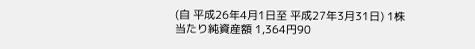(自 平成26年4月1日至 平成27年3月31日) 1株当たり純資産額 1,364円90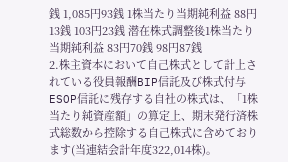銭 1,085円93銭 1株当たり当期純利益 88円13銭 103円23銭 潜在株式調整後1株当たり当期純利益 83円70銭 98円87銭
2.株主資本において自己株式として計上されている役員報酬BIP信託及び株式付与ESOP信託に残存する自社の株式は、「1株当たり純資産額」の算定上、期末発行済株式総数から控除する自己株式に含めております(当連結会計年度322,014株)。